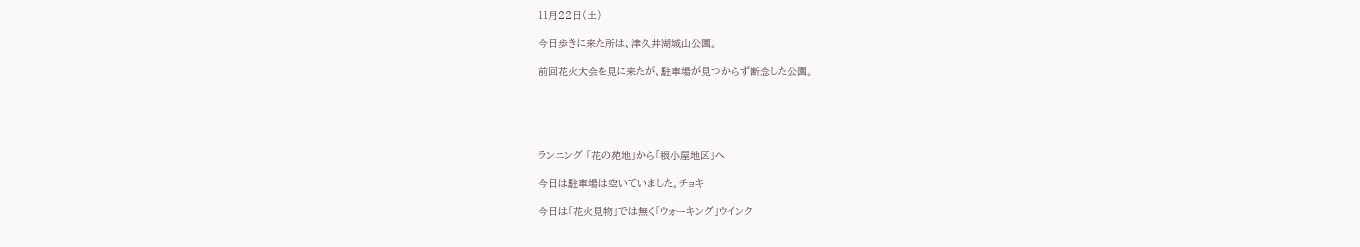11月22日(土)

今日歩きに来た所は、津久井湖城山公園。

前回花火大会を見に来たが、駐車場が見つからず断念した公園。





ランニング 「花の苑地」から「根小屋地区」へ

今日は駐車場は空いていました。チョキ

今日は「花火見物」では無く「ウォーキング」ウインク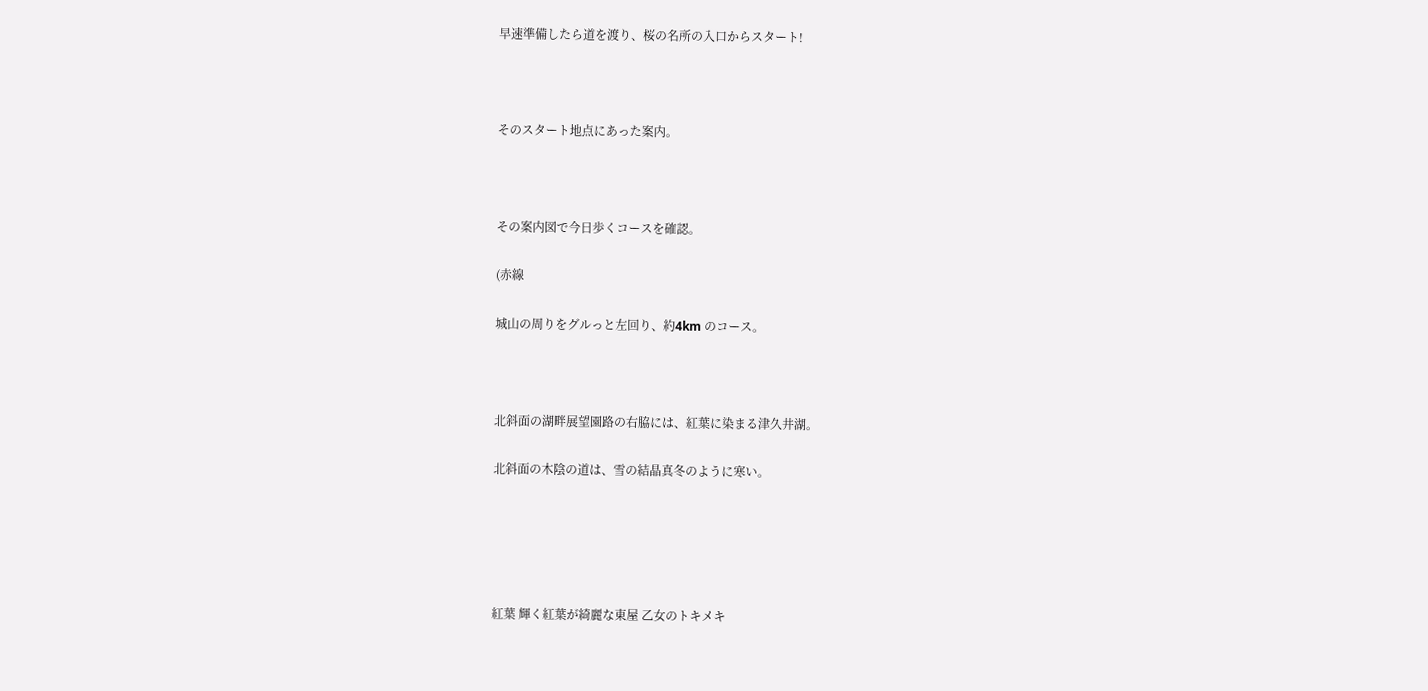早速準備したら道を渡り、桜の名所の入口からスタート!



そのスタート地点にあった案内。



その案内図で今日歩くコースを確認。

(赤線

城山の周りをグルっと左回り、約4km のコース。



北斜面の湖畔展望園路の右脇には、紅葉に染まる津久井湖。

北斜面の木陰の道は、雪の結晶真冬のように寒い。





紅葉 輝く紅葉が綺麗な東屋 乙女のトキメキ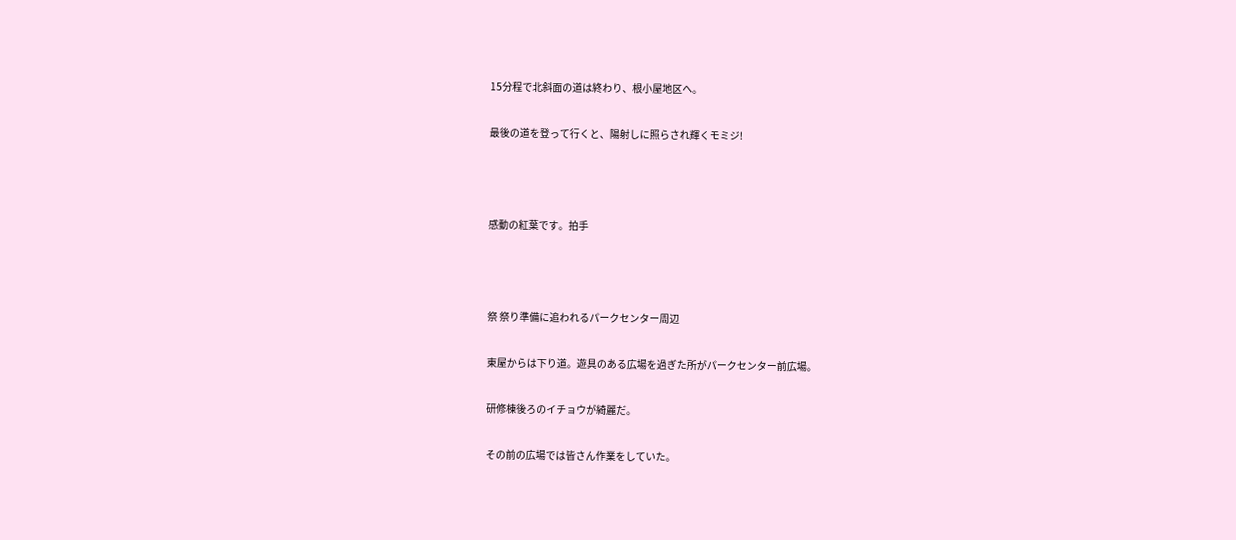15分程で北斜面の道は終わり、根小屋地区へ。

最後の道を登って行くと、陽射しに照らされ輝くモミジ!



感動の紅葉です。拍手



祭 祭り準備に追われるパークセンター周辺

東屋からは下り道。遊具のある広場を過ぎた所がパークセンター前広場。

研修棟後ろのイチョウが綺麗だ。

その前の広場では皆さん作業をしていた。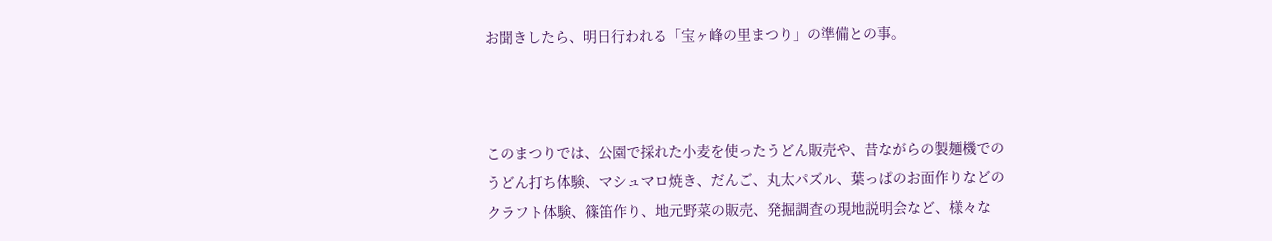お聞きしたら、明日行われる「宝ヶ峰の里まつり」の準備との事。



このまつりでは、公園で採れた小麦を使ったうどん販売や、昔ながらの製麺機でのうどん打ち体験、マシュマロ焼き、だんご、丸太パズル、葉っぱのお面作りなどのクラフト体験、篠笛作り、地元野菜の販売、発掘調査の現地説明会など、様々な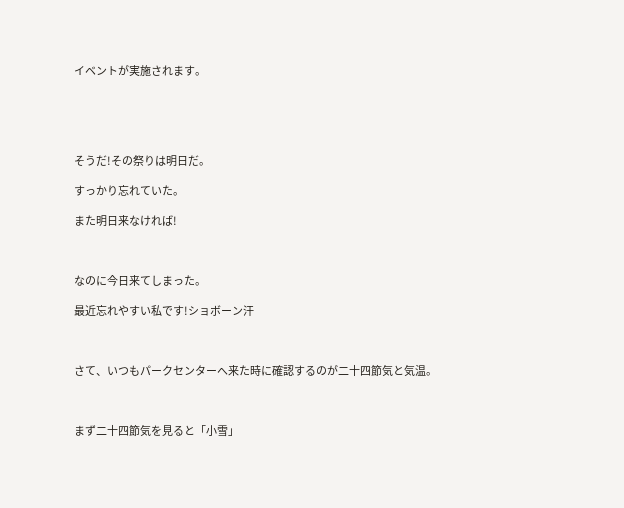イベントが実施されます。





そうだ!その祭りは明日だ。

すっかり忘れていた。

また明日来なければ!



なのに今日来てしまった。

最近忘れやすい私です!ショボーン汗



さて、いつもパークセンターへ来た時に確認するのが二十四節気と気温。



まず二十四節気を見ると「小雪」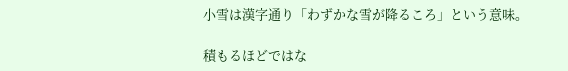小雪は漢字通り「わずかな雪が降るころ」という意味。

積もるほどではな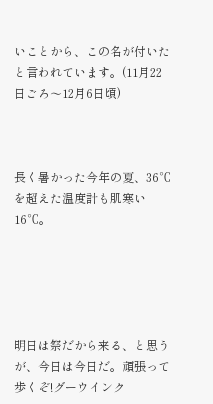いことから、この名が付いたと言われています。(11月22日ごろ〜12月6日頃)



長く暑かった今年の夏、36℃を超えた温度計も肌寒い16℃。





明日は祭だから来る、と思うが、今日は今日だ。頑張って歩くぞ!グーウインク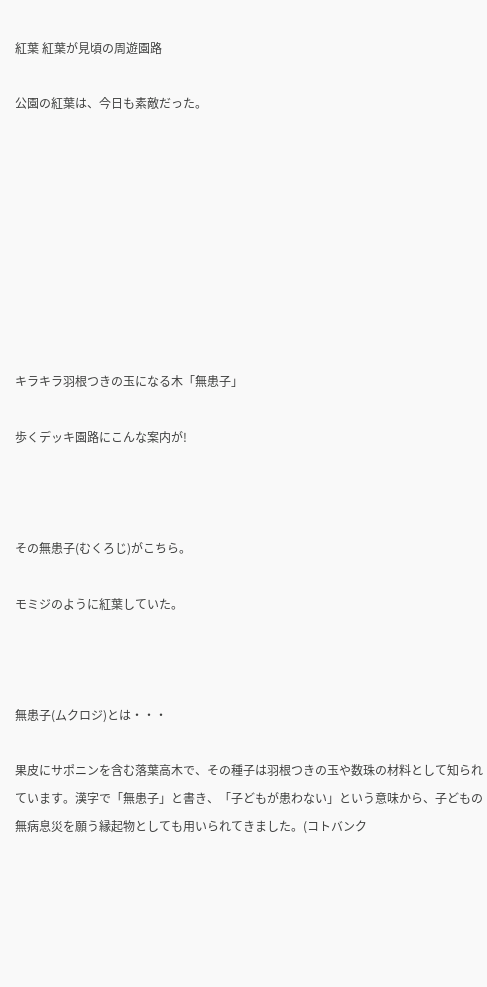紅葉 紅葉が見頃の周遊園路

公園の紅葉は、今日も素敵だった。









キラキラ羽根つきの玉になる木「無患子」

歩くデッキ園路にこんな案内が!



その無患子(むくろじ)がこちら。

モミジのように紅葉していた。



無患子(ムクロジ)とは・・・

果皮にサポニンを含む落葉高木で、その種子は羽根つきの玉や数珠の材料として知られています。漢字で「無患子」と書き、「子どもが患わない」という意味から、子どもの無病息災を願う縁起物としても用いられてきました。(コトバンク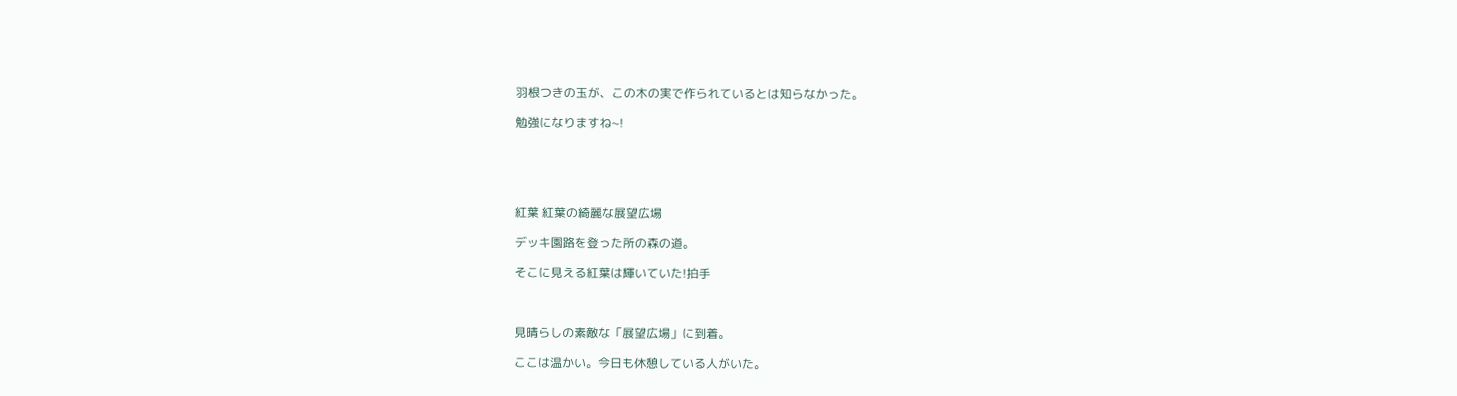羽根つきの玉が、この木の実で作られているとは知らなかった。

勉強になりますね~!





紅葉 紅葉の綺麗な展望広場

デッキ園路を登った所の森の道。

そこに見える紅葉は輝いていた!拍手



見晴らしの素敵な「展望広場」に到着。

ここは温かい。今日も休憩している人がいた。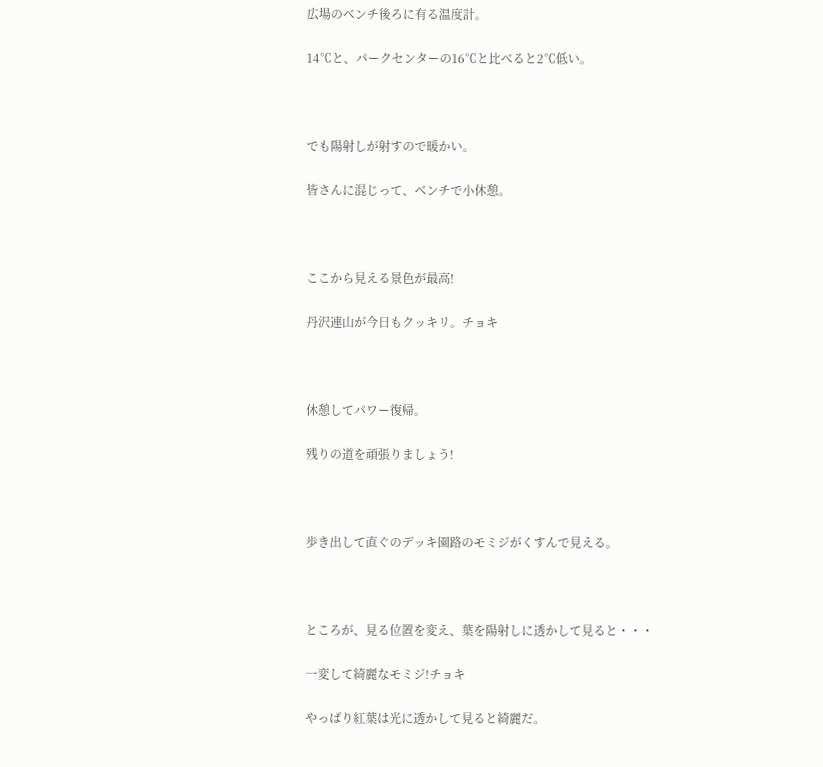広場のベンチ後ろに有る温度計。

14℃と、パークセンターの16℃と比べると2℃低い。



でも陽射しが射すので暖かい。

皆さんに混じって、ベンチで小休憩。



ここから見える景色が最高!

丹沢連山が今日もクッキリ。チョキ



休憩してパワー復帰。

残りの道を頑張りましょう!



歩き出して直ぐのデッキ園路のモミジがくすんで見える。



ところが、見る位置を変え、葉を陽射しに透かして見ると・・・

一変して綺麗なモミジ!チョキ

やっぱり紅葉は光に透かして見ると綺麗だ。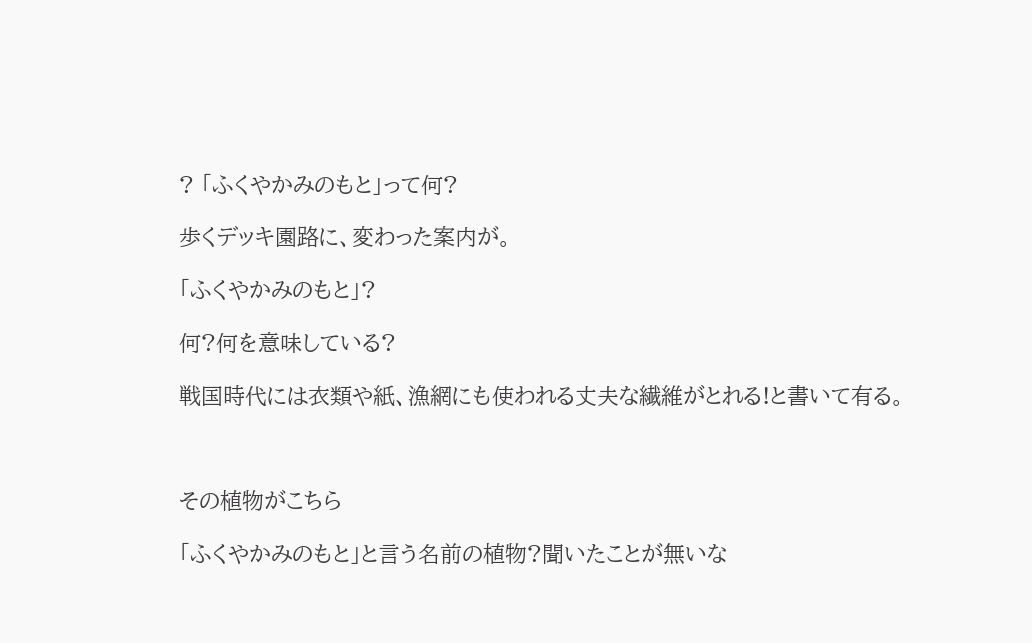? 「ふくやかみのもと」って何?

歩くデッキ園路に、変わった案内が。

「ふくやかみのもと」?

何?何を意味している?

戦国時代には衣類や紙、漁網にも使われる丈夫な繊維がとれる!と書いて有る。



その植物がこちら

「ふくやかみのもと」と言う名前の植物?聞いたことが無いな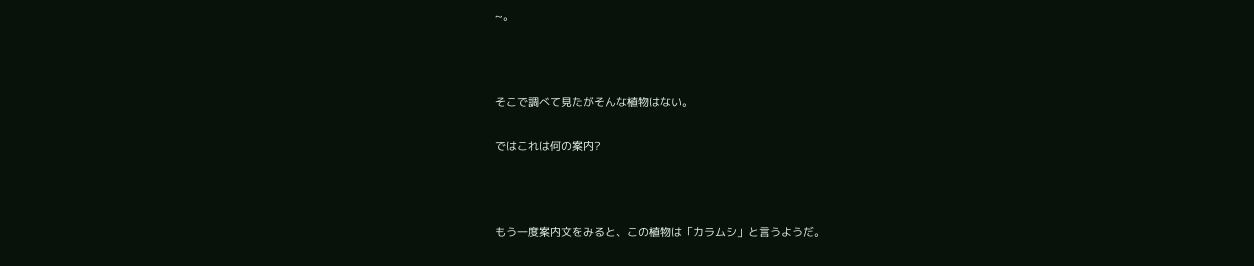~。



そこで調べて見たがそんな植物はない。

ではこれは何の案内?



もう一度案内文をみると、この植物は「カラムシ」と言うようだ。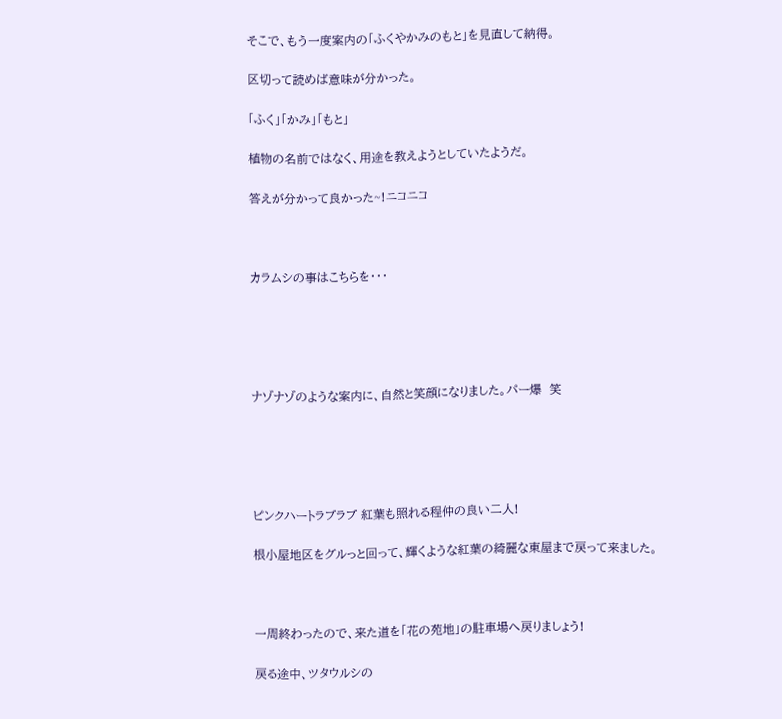そこで、もう一度案内の「ふくやかみのもと」を見直して納得。

区切って読めば意味が分かった。

「ふく」「かみ」「もと」

植物の名前ではなく、用途を教えようとしていたようだ。

答えが分かって良かった~!ニコニコ



カラムシの事はこちらを・・・





ナゾナゾのような案内に、自然と笑顔になりました。パー爆  笑





ピンクハートラブラブ 紅葉も照れる程仲の良い二人!

根小屋地区をグルっと回って、輝くような紅葉の綺麗な東屋まで戻って来ました。



一周終わったので、来た道を「花の苑地」の駐車場へ戻りましょう!

戻る途中、ツタウルシの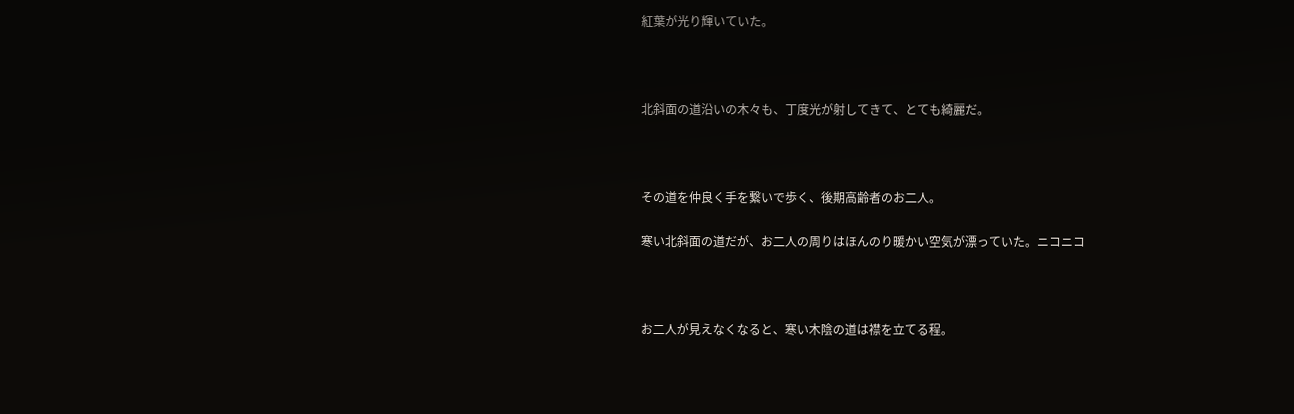紅葉が光り輝いていた。



北斜面の道沿いの木々も、丁度光が射してきて、とても綺麗だ。



その道を仲良く手を繋いで歩く、後期高齢者のお二人。

寒い北斜面の道だが、お二人の周りはほんのり暖かい空気が漂っていた。ニコニコ



お二人が見えなくなると、寒い木陰の道は襟を立てる程。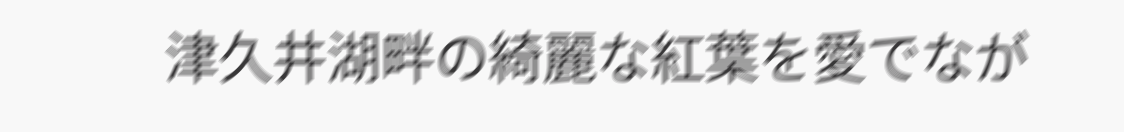津久井湖畔の綺麗な紅葉を愛でなが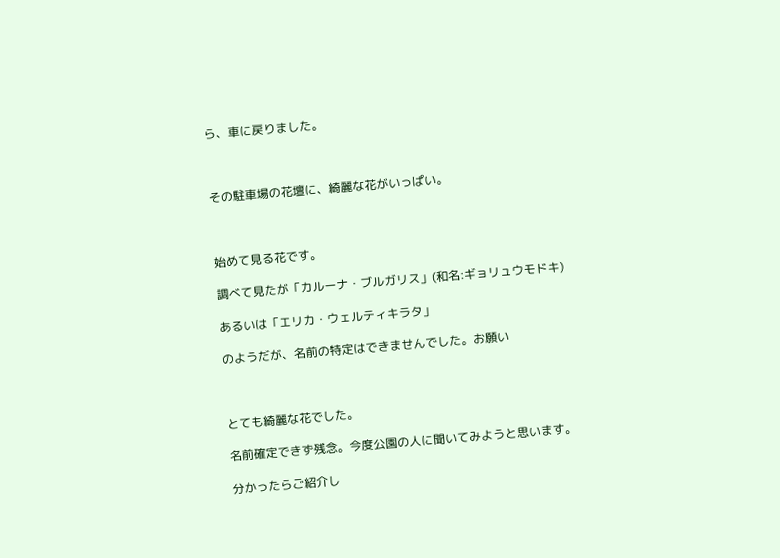ら、車に戻りました。



その駐車場の花壇に、綺麗な花がいっぱい。



始めて見る花です。

調べて見たが「カルーナ・ブルガリス」(和名:ギョリュウモドキ)

あるいは「エリカ・ウェルティキラタ」

のようだが、名前の特定はできませんでした。お願い



とても綺麗な花でした。

名前確定できず残念。今度公園の人に聞いてみようと思います。

分かったらご紹介し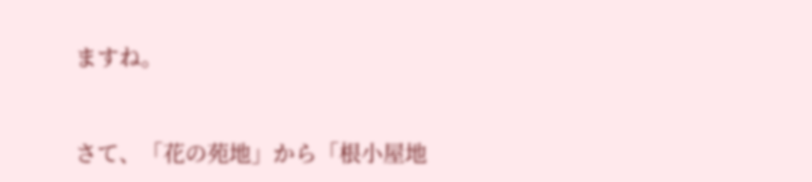ますね。



さて、「花の苑地」から「根小屋地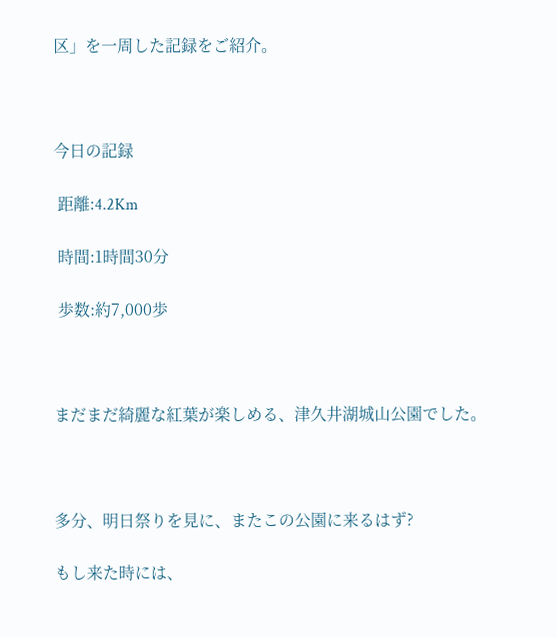区」を一周した記録をご紹介。



今日の記録

 距離:4.2Km

 時間:1時間30分

 歩数:約7,000歩



まだまだ綺麗な紅葉が楽しめる、津久井湖城山公園でした。



多分、明日祭りを見に、またこの公園に来るはず?

もし来た時には、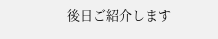後日ご紹介します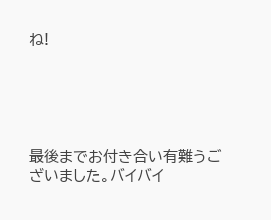ね!





最後までお付き合い有難うございました。バイバイ